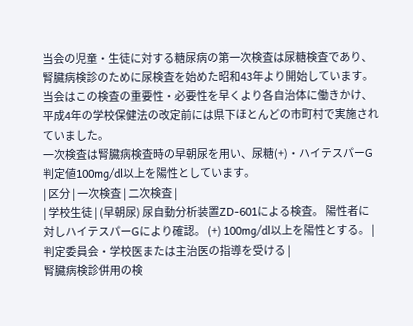当会の児童・生徒に対する糖尿病の第一次検査は尿糖検査であり、腎臓病検診のために尿検査を始めた昭和43年より開始しています。
当会はこの検査の重要性・必要性を早くより各自治体に働きかけ、平成4年の学校保健法の改定前には県下ほとんどの市町村で実施されていました。
一次検査は腎臓病検査時の早朝尿を用い、尿糖(+)・ハイテスパーG判定値100mg/dl以上を陽性としています。
| 区分 | 一次検査 | 二次検査 |
| 学校生徒 | (早朝尿) 尿自動分析装置ZD-601による検査。 陽性者に対しハイテスパーGにより確認。 (+) 100mg/dl以上を陽性とする。 |
判定委員会・学校医または主治医の指導を受ける |
腎臓病検診併用の検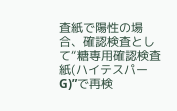査紙で陽性の場合、確認検査として“糖専用確認検査紙(ハイテスパーG)”で再検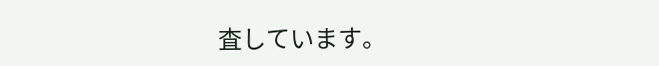査しています。